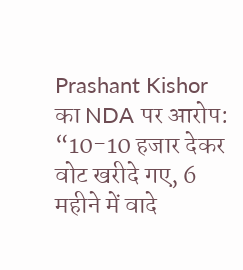Prashant Kishor का NDA पर आरोप: “10-10 हजार देकर वोट खरीदे गए, 6 महीने में वादे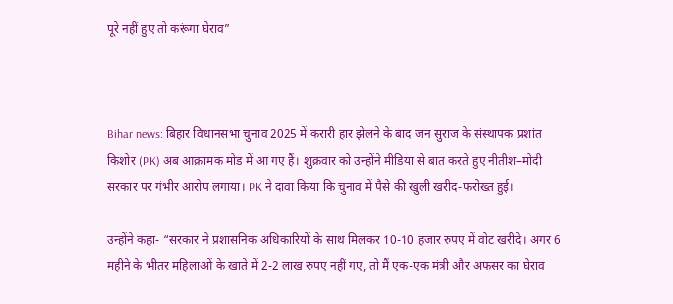पूरे नहीं हुए तो करूंगा घेराव”



Bihar news: बिहार विधानसभा चुनाव 2025 में करारी हार झेलने के बाद जन सुराज के संस्थापक प्रशांत किशोर (PK) अब आक्रामक मोड में आ गए हैं। शुक्रवार को उन्होंने मीडिया से बात करते हुए नीतीश–मोदी सरकार पर गंभीर आरोप लगाया। PK ने दावा किया कि चुनाव में पैसे की खुली खरीद-फरोख्त हुई।

उन्होंने कहा- “सरकार ने प्रशासनिक अधिकारियों के साथ मिलकर 10-10 हजार रुपए में वोट खरीदे। अगर 6 महीने के भीतर महिलाओं के खाते में 2-2 लाख रुपए नहीं गए, तो मैं एक-एक मंत्री और अफसर का घेराव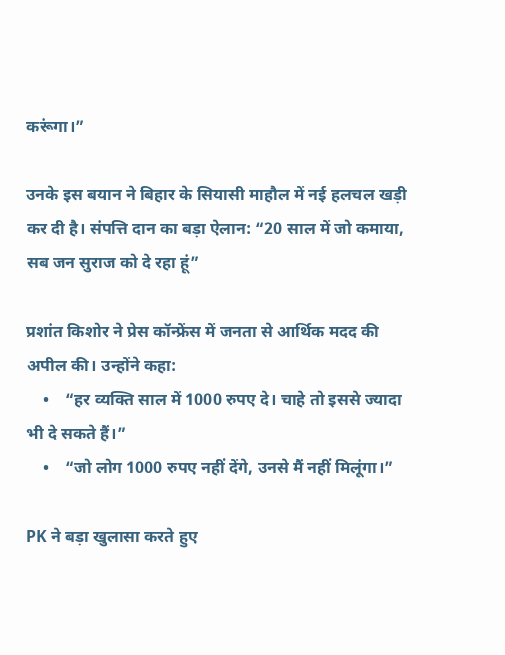करूंगा।”

उनके इस बयान ने बिहार के सियासी माहौल में नई हलचल खड़ी कर दी है। संपत्ति दान का बड़ा ऐलान: “20 साल में जो कमाया, सब जन सुराज को दे रहा हूं”

प्रशांत किशोर ने प्रेस कॉन्फ्रेंस में जनता से आर्थिक मदद की अपील की। उन्होंने कहा:
    •    “हर व्यक्ति साल में 1000 रुपए दे। चाहे तो इससे ज्यादा भी दे सकते हैं।”
    •    “जो लोग 1000 रुपए नहीं देंगे, उनसे मैं नहीं मिलूंगा।”

PK ने बड़ा खुलासा करते हुए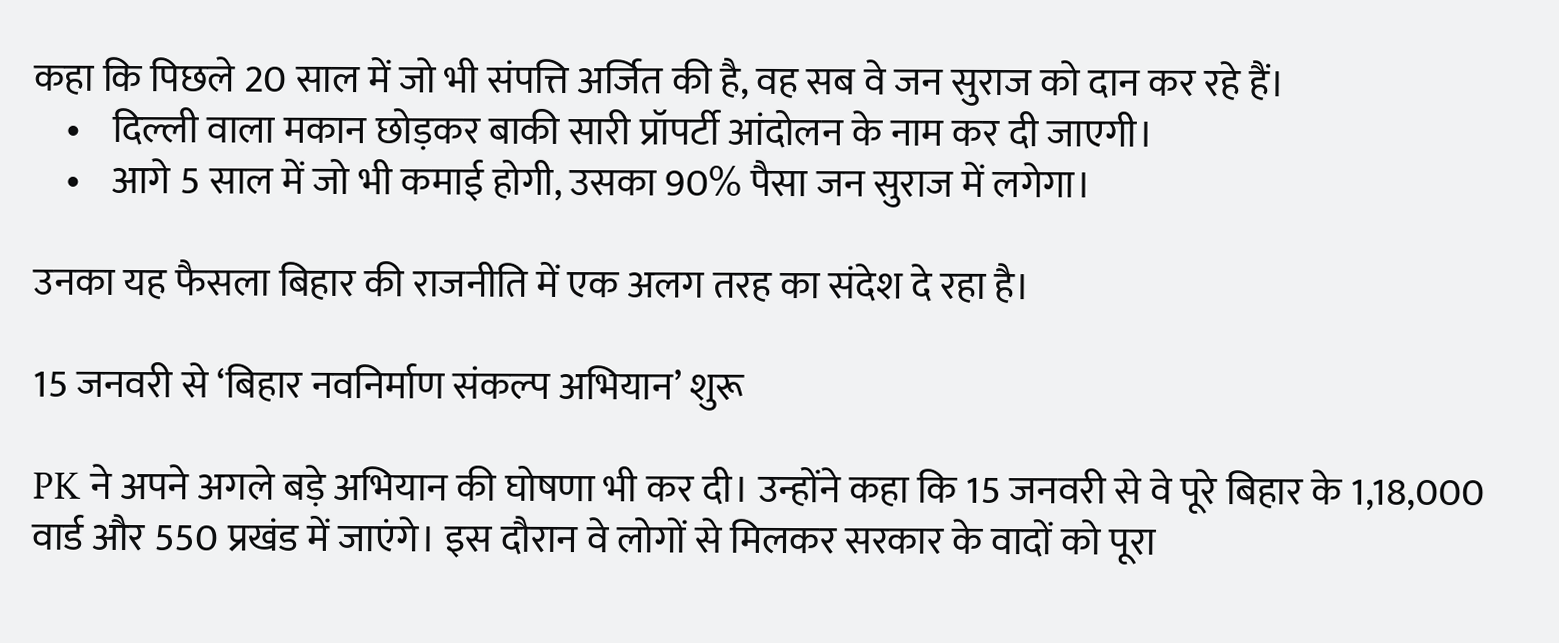कहा कि पिछले 20 साल में जो भी संपत्ति अर्जित की है, वह सब वे जन सुराज को दान कर रहे हैं।
    •    दिल्ली वाला मकान छोड़कर बाकी सारी प्रॉपर्टी आंदोलन के नाम कर दी जाएगी।
    •    आगे 5 साल में जो भी कमाई होगी, उसका 90% पैसा जन सुराज में लगेगा।

उनका यह फैसला बिहार की राजनीति में एक अलग तरह का संदेश दे रहा है।

15 जनवरी से ‘बिहार नवनिर्माण संकल्प अभियान’ शुरू

PK ने अपने अगले बड़े अभियान की घोषणा भी कर दी। उन्होंने कहा कि 15 जनवरी से वे पूरे बिहार के 1,18,000 वार्ड और 550 प्रखंड में जाएंगे। इस दौरान वे लोगों से मिलकर सरकार के वादों को पूरा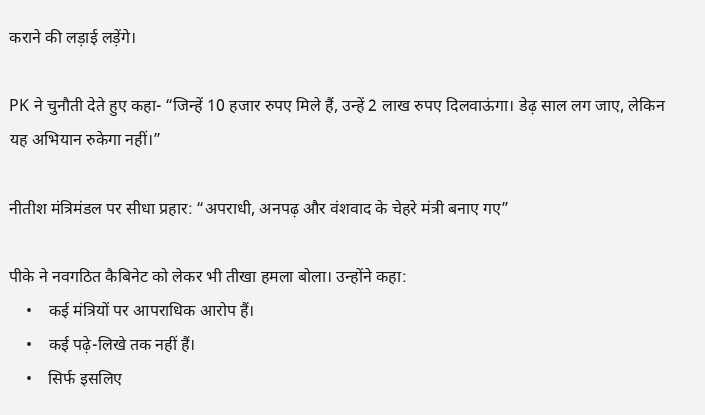कराने की लड़ाई लड़ेंगे।

PK ने चुनौती देते हुए कहा- “जिन्हें 10 हजार रुपए मिले हैं, उन्हें 2 लाख रुपए दिलवाऊंगा। डेढ़ साल लग जाए, लेकिन यह अभियान रुकेगा नहीं।”

नीतीश मंत्रिमंडल पर सीधा प्रहार: “अपराधी, अनपढ़ और वंशवाद के चेहरे मंत्री बनाए गए”

पीके ने नवगठित कैबिनेट को लेकर भी तीखा हमला बोला। उन्होंने कहा:
    •    कई मंत्रियों पर आपराधिक आरोप हैं।
    •    कई पढ़े-लिखे तक नहीं हैं।
    •    सिर्फ इसलिए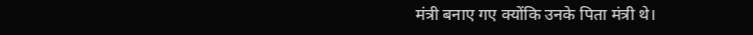मंत्री बनाए गए क्योंकि उनके पिता मंत्री थे।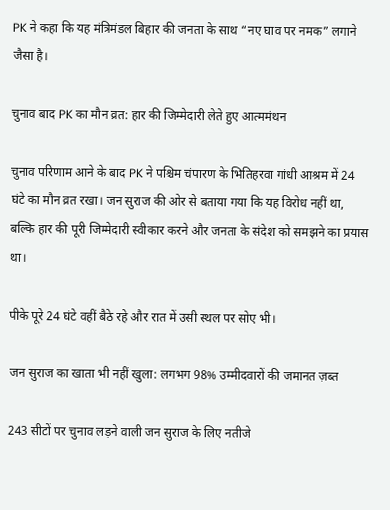PK ने कहा कि यह मंत्रिमंडल बिहार की जनता के साथ “नए घाव पर नमक” लगाने जैसा है।

चुनाव बाद PK का मौन व्रत: हार की जिम्मेदारी लेते हुए आत्ममंथन

चुनाव परिणाम आने के बाद PK ने पश्चिम चंपारण के भितिहरवा गांधी आश्रम में 24 घंटे का मौन व्रत रखा। जन सुराज की ओर से बताया गया कि यह विरोध नहीं था, बल्कि हार की पूरी जिम्मेदारी स्वीकार करने और जनता के संदेश को समझने का प्रयास था।

पीके पूरे 24 घंटे वहीं बैठे रहे और रात में उसी स्थल पर सोए भी।

जन सुराज का खाता भी नहीं खुला: लगभग 98% उम्मीदवारों की जमानत ज़ब्त

243 सीटों पर चुनाव लड़ने वाली जन सुराज के लिए नतीजे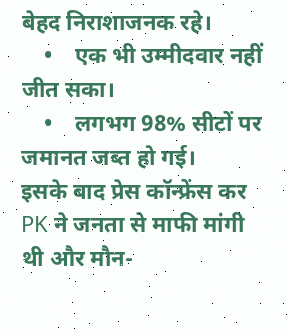बेहद निराशाजनक रहे।
    •    एक भी उम्मीदवार नहीं जीत सका।
    •    लगभग 98% सीटों पर जमानत जब्त हो गई।
इसके बाद प्रेस कॉन्फ्रेंस कर PK ने जनता से माफी मांगी थी और मौन-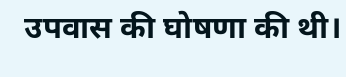उपवास की घोषणा की थी।